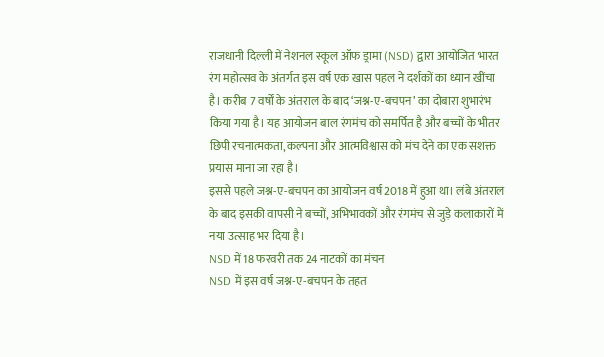राजधानी दिल्ली में नेशनल स्कूल ऑफ ड्रामा (NSD) द्वारा आयोजित भारत रंग महोत्सव के अंतर्गत इस वर्ष एक खास पहल ने दर्शकों का ध्यान खींचा है। करीब 7 वर्षों के अंतराल के बाद ‘जश्न-ए-बचपन’ का दोबारा शुभारंभ किया गया है। यह आयोजन बाल रंगमंच को समर्पित है और बच्चों के भीतर छिपी रचनात्मकता, कल्पना और आत्मविश्वास को मंच देने का एक सशक्त प्रयास माना जा रहा है।
इससे पहले जश्न-ए-बचपन का आयोजन वर्ष 2018 में हुआ था। लंबे अंतराल के बाद इसकी वापसी ने बच्चों, अभिभावकों और रंगमंच से जुड़े कलाकारों में नया उत्साह भर दिया है।
NSD में 18 फरवरी तक 24 नाटकों का मंचन
NSD में इस वर्ष जश्न-ए-बचपन के तहत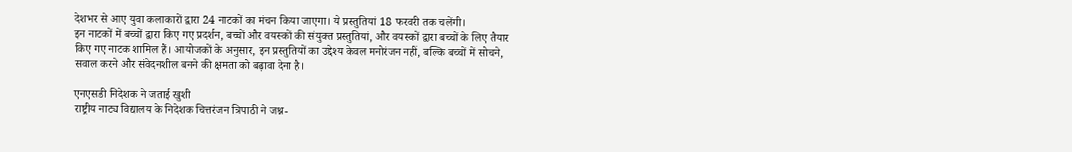देशभर से आए युवा कलाकारों द्वारा 24 नाटकों का मंचन किया जाएगा। ये प्रस्तुतियां 18 फरवरी तक चलेंगी।
इन नाटकों में बच्चों द्वारा किए गए प्रदर्शन, बच्चों और वयस्कों की संयुक्त प्रस्तुतियां, और वयस्कों द्वारा बच्चों के लिए तैयार किए गए नाटक शामिल हैं। आयोजकों के अनुसार, इन प्रस्तुतियों का उद्देश्य केवल मनोरंजन नहीं, बल्कि बच्चों में सोचने, सवाल करने और संवेदनशील बनने की क्षमता को बढ़ावा देना है।

एनएसडी निदेशक ने जताई खुशी
राष्ट्रीय नाट्य विद्यालय के निदेशक चित्तरंजन त्रिपाठी ने जश्न-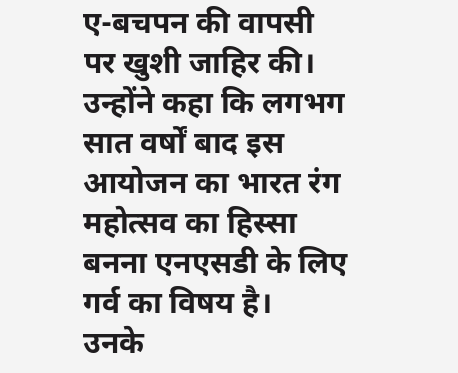ए-बचपन की वापसी पर खुशी जाहिर की। उन्होंने कहा कि लगभग सात वर्षों बाद इस आयोजन का भारत रंग महोत्सव का हिस्सा बनना एनएसडी के लिए गर्व का विषय है।
उनके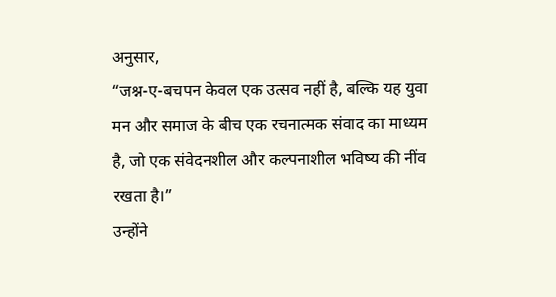अनुसार,
“जश्न-ए-बचपन केवल एक उत्सव नहीं है, बल्कि यह युवा मन और समाज के बीच एक रचनात्मक संवाद का माध्यम है, जो एक संवेदनशील और कल्पनाशील भविष्य की नींव रखता है।”
उन्होंने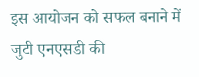इस आयोजन को सफल बनाने में जुटी एनएसडी की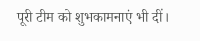पूरी टीम को शुभकामनाएं भी दीं।